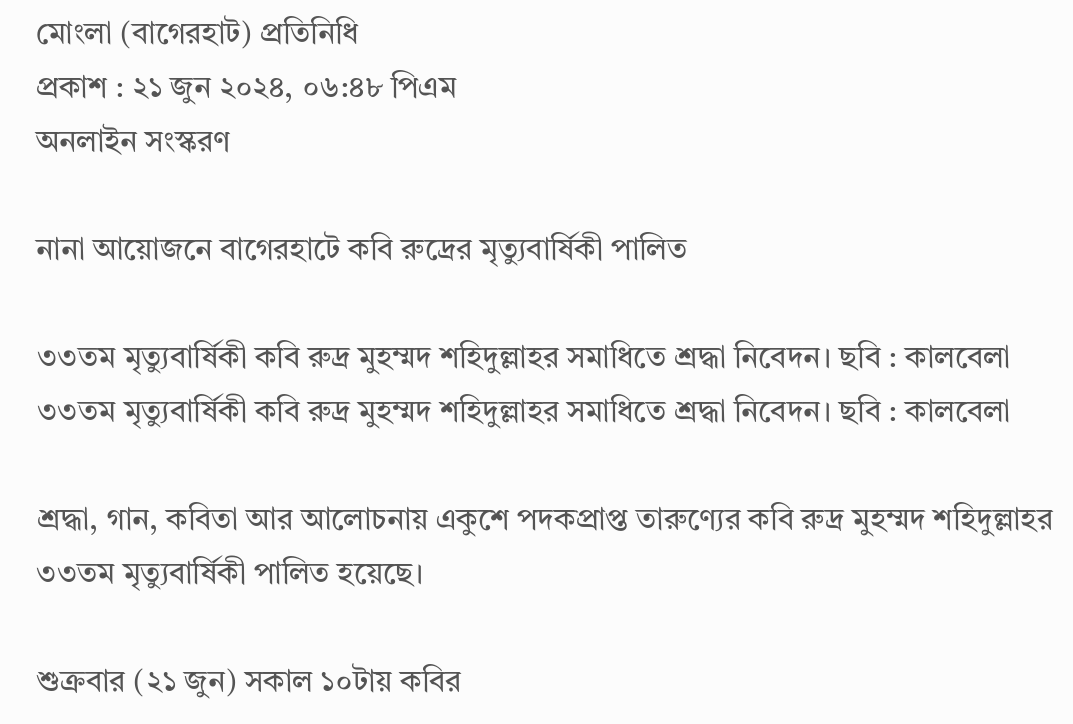মোংলা (বাগেরহাট) প্রতিনিধি
প্রকাশ : ২১ জুন ২০২৪, ০৬:৪৮ পিএম
অনলাইন সংস্করণ

নানা আয়োজনে বাগেরহাটে কবি রুদ্রের মৃত্যুবার্ষিকী পালিত

৩৩তম মৃত্যুবার্ষিকী কবি রুদ্র মুহম্মদ শহিদুল্লাহর সমাধিতে শ্রদ্ধা নিবেদন। ছবি : কালবেলা
৩৩তম মৃত্যুবার্ষিকী কবি রুদ্র মুহম্মদ শহিদুল্লাহর সমাধিতে শ্রদ্ধা নিবেদন। ছবি : কালবেলা

শ্রদ্ধা, গান, কবিতা আর আলোচনায় একুশে পদকপ্রাপ্ত তারুণ্যের কবি রুদ্র মুহম্মদ শহিদুল্লাহর ৩৩তম মৃত্যুবার্ষিকী পালিত হয়েছে।

শুক্রবার (২১ জুন) সকাল ১০টায় কবির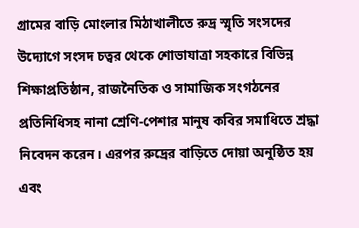গ্রামের বাড়ি মোংলার মিঠাখালীতে রুদ্র স্মৃতি সংসদের উদ্যোগে সংসদ চত্বর থেকে শোভাযাত্রা সহকারে বিভিন্ন শিক্ষাপ্রতিষ্ঠান, রাজনৈতিক ও সামাজিক সংগঠনের প্রতিনিধিসহ নানা শ্রেণি-পেশার মানুষ কবির সমাধিতে শ্রদ্ধা নিবেদন করেন। এরপর রুদ্রের বাড়িতে দোয়া অনুষ্ঠিত হয় এবং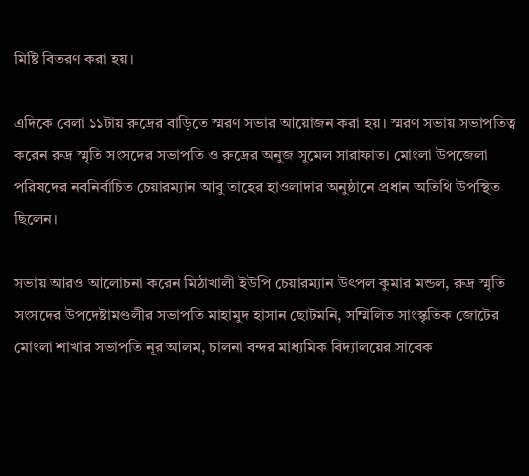মিষ্টি বিতরণ করা হয়।

এদিকে বেলা ১১টায় রুদ্রের বাড়িতে স্মরণ সভার আয়োজন করা হয়। স্মরণ সভায় সভাপতিত্ব করেন রুদ্র স্মৃতি সংসদের সভাপতি ও রুদ্রের অনুজ সুমেল সারাফাত। মোংলা উপজেলা পরিষদের নবনির্বাচিত চেয়ারম্যান আবু তাহের হাওলাদার অনুষ্ঠানে প্রধান অতিথি উপস্থিত ছিলেন।

সভায় আরও আলোচনা করেন মিঠাখালী ইউপি চেয়ারম্যান উৎপল কুমার মন্ডল, রুদ্র স্মৃতি সংসদের উপদেষ্টামণ্ডলীর সভাপতি মাহামুদ হাসান ছোটমনি, সম্মিলিত সাংস্কৃতিক জোটের মোংলা শাখার সভাপতি নূর আলম, চালনা বন্দর মাধ্যমিক বিদ্যালয়ের সাবেক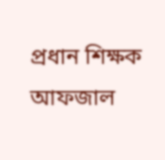প্রধান শিক্ষক আফজাল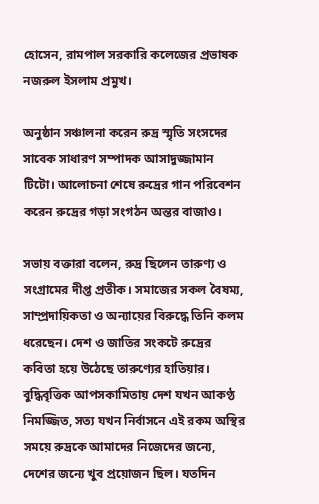হোসেন, রামপাল সরকারি কলেজের প্রভাষক নজরুল ইসলাম প্রমুখ।

অনুষ্ঠান সঞ্চালনা করেন রুদ্র স্মৃতি সংসদের সাবেক সাধারণ সম্পাদক আসাদুজ্জামান টিটো। আলোচনা শেষে রুদ্রের গান পরিবেশন করেন রুদ্রের গড়া সংগঠন অন্তর বাজাও।

সভায় বক্তারা বলেন, রুদ্র ছিলেন তারুণ্য ও সংগ্রামের দীপ্ত প্রতীক। সমাজের সকল বৈষম্য, সাম্প্রদায়িকতা ও অন্যায়ের বিরুদ্ধে তিনি কলম ধরেছেন। দেশ ও জাতির সংকটে রুদ্রের কবিতা হয়ে উঠেছে তারুণ্যের হাতিয়ার। বুদ্ধিবৃত্তিক আপসকামিতায় দেশ যখন আকণ্ঠ নিমজ্জিত, সত্য যখন নির্বাসনে এই রকম অস্থির সময়ে রুদ্রকে আমাদের নিজেদের জন্যে, দেশের জন্যে খুব প্রয়োজন ছিল। যতদিন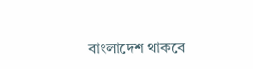বাংলাদেশ থাকবে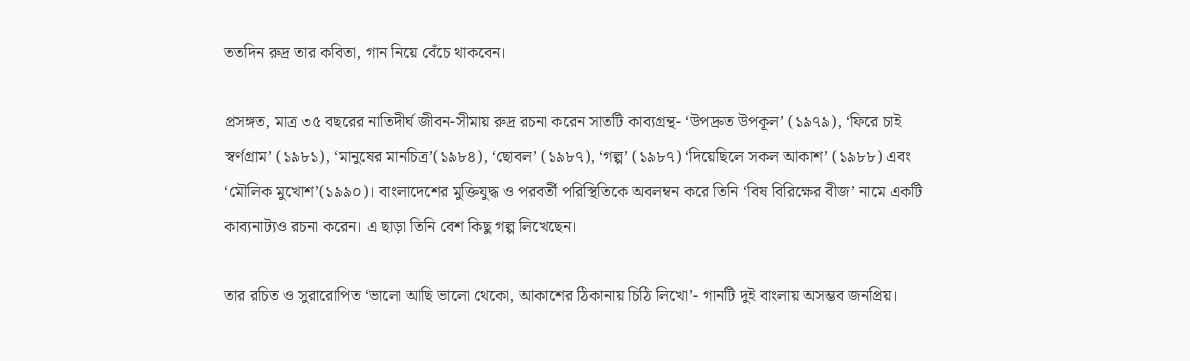ততদিন রুদ্র তার কবিতা, গান নিয়ে বেঁচে থাকবেন।

প্রসঙ্গত, মাত্র ৩৫ বছরের নাতিদীর্ঘ জীবন-সীমায় রুদ্র রচনা করেন সাতটি কাব্যগ্রন্থ- ‘উপদ্রুত উপকূল’ (১৯৭৯), ‘ফিরে চাই স্বর্ণগ্রাম’ (১৯৮১), ‘মানুষের মানচিত্র’(১৯৮৪), ‘ছোবল’ (১৯৮৭), ‘গল্প’ (১৯৮৭) ‘দিয়েছিলে সকল আকাশ’ (১৯৮৮) এবং ‘মৌলিক মুখোশ’(১৯৯০)। বাংলাদেশের মুক্তিযুদ্ধ ও পরবর্তী পরিস্থিতিকে অবলম্বন করে তিনি ‘বিষ বিরিক্ষের বীজ’ নামে একটি কাব্যনাট্যও রচনা করেন। এ ছাড়া তিনি বেশ কিছু গল্প লিখেছেন।

তার রচিত ও সুরারোপিত ‘ভালো আছি ভালো থেকো, আকাশের ঠিকানায় চিঠি লিখো’- গানটি দুই বাংলায় অসম্ভব জনপ্রিয়।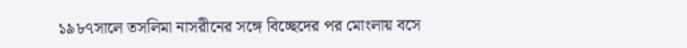১৯৮৭সালে তসলিমা নাসরীনের সঙ্গে বিচ্ছেদের পর মোংলায় বসে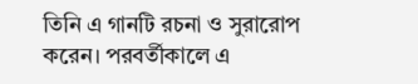তিনি এ গানটি রচনা ও সুরারোপ করেন। পরবর্তীকালে এ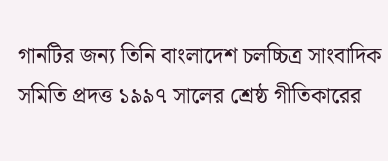গানটির জন্য তিনি বাংলাদেশ চলচ্চিত্র সাংবাদিক সমিতি প্রদত্ত ১৯৯৭ সালের শ্রেষ্ঠ গীতিকারের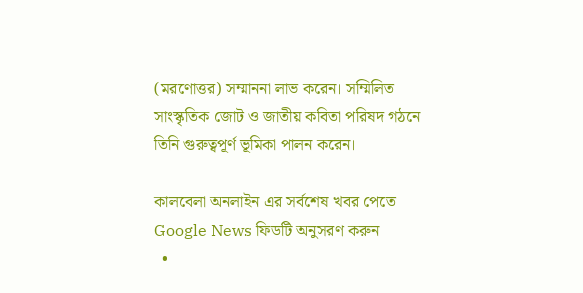(মরণোত্তর) সম্মাননা লাভ করেন। সম্মিলিত সাংস্কৃতিক জোট ও জাতীয় কবিতা পরিষদ গঠনে তিনি গুরুত্বপূর্ণ ভূমিকা পালন করেন।

কালবেলা অনলাইন এর সর্বশেষ খবর পেতে Google News ফিডটি অনুসরণ করুন
  •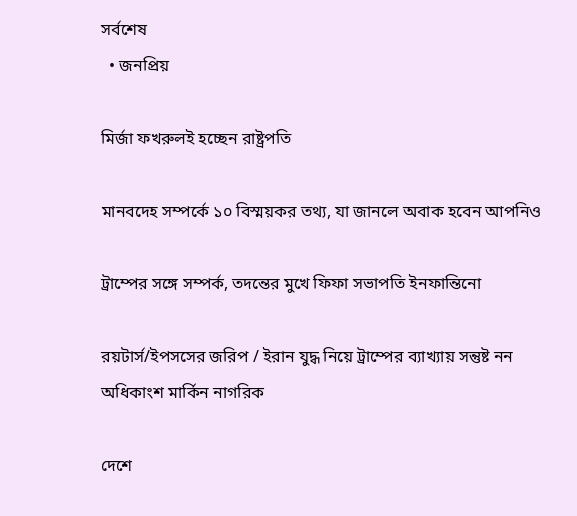সর্বশেষ
  • জনপ্রিয়

মির্জা ফখরুলই হচ্ছেন রাষ্ট্রপতি

মানবদেহ সম্পর্কে ১০ বিস্ময়কর তথ্য, যা জানলে অবাক হবেন আপনিও

ট্রাম্পের সঙ্গে সম্পর্ক, তদন্তের মুখে ফিফা সভাপতি ইনফান্তিনো

রয়টার্স/ইপসসের জরিপ / ইরান যুদ্ধ নিয়ে ট্রাম্পের ব্যাখ্যায় সন্তুষ্ট নন অধিকাংশ মার্কিন নাগরিক

দেশে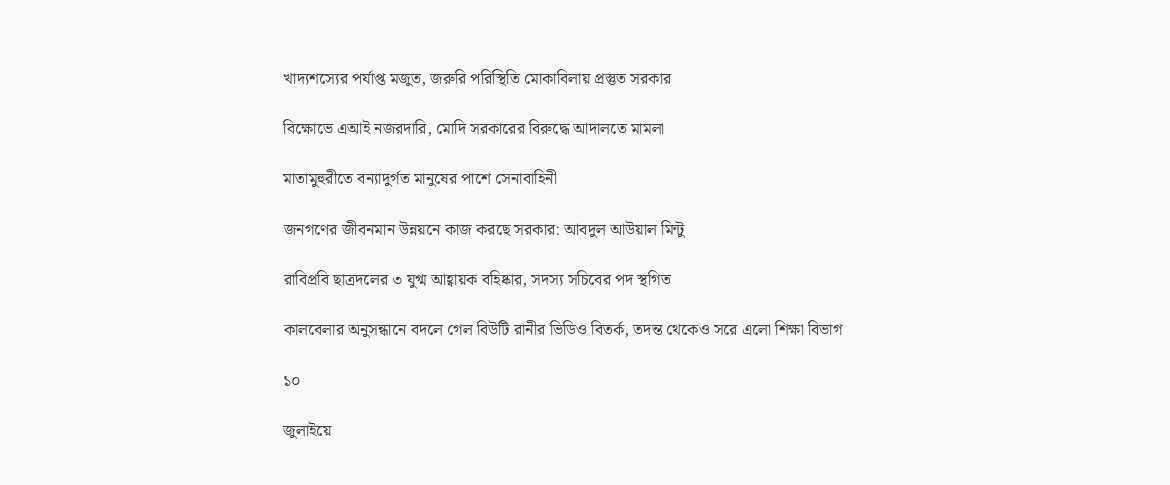খাদ্যশস্যের পর্যাপ্ত মজুত, জরুরি পরিস্থিতি মোকাবিলায় প্রস্তুত সরকার

বিক্ষোভে এআই নজরদারি, মোদি সরকারের বিরুদ্ধে আদালতে মামলা

মাতামুহুরীতে বন্যাদুর্গত মানুষের পাশে সেনাবাহিনী

জনগণের জীবনমান উন্নয়নে কাজ করছে সরকার: আবদুল আউয়াল মিন্টু

রাবিপ্রবি ছাত্রদলের ৩ যুগ্ম আহ্বায়ক বহিষ্কার, সদস্য সচিবের পদ স্থগিত

কালবেলার অনুসন্ধানে বদলে গেল বিউটি রানীর ভিডিও বিতর্ক, তদন্ত থেকেও সরে এলো শিক্ষা বিভাগ

১০

জুলাইয়ে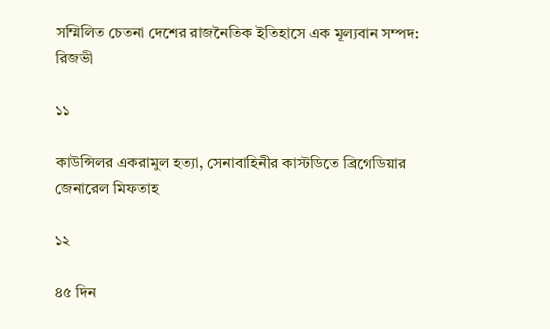সম্মিলিত চেতনা দেশের রাজনৈতিক ইতিহাসে এক মূল্যবান সম্পদ: রিজভী

১১

কাউন্সিলর একরামুল হত্যা, সেনাবাহিনীর কাস্টডিতে ব্রিগেডিয়ার জেনারেল মিফতাহ

১২

৪৫ দিন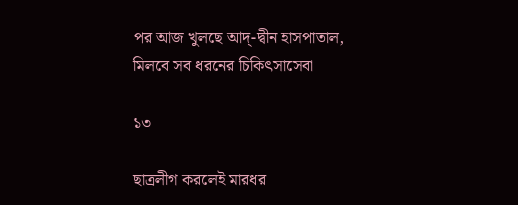পর আজ খুলছে আদ্-দ্বীন হাসপাতাল, মিলবে সব ধরনের চিকিৎসাসেবা

১৩

ছাত্রলীগ করলেই মারধর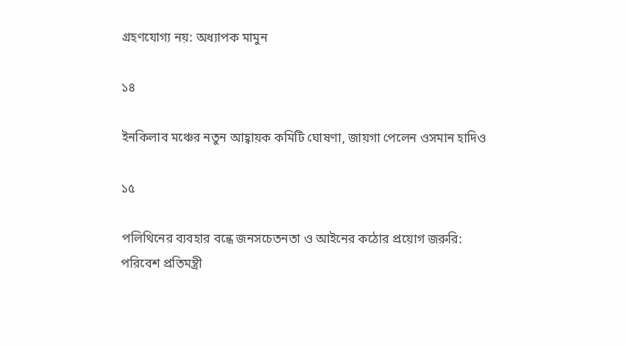গ্রহণযোগ্য নয়: অধ্যাপক মামুন

১৪

ইনকিলাব মঞ্চের নতুন আহ্বায়ক কমিটি ঘোষণা, জায়গা পেলেন ওসমান হাদিও

১৫

পলিথিনের ব্যবহার বন্ধে জনসচেতনতা ও আইনের কঠোর প্রয়োগ জরুরি: পরিবেশ প্রতিমন্ত্রী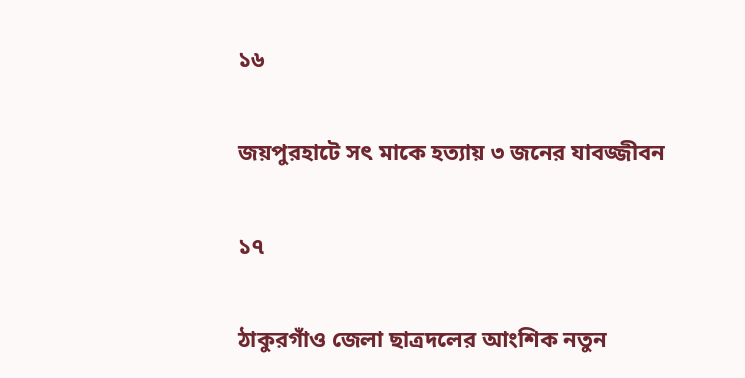১৬

জয়পুরহাটে সৎ মাকে হত্যায় ৩ জনের যাবজ্জীবন

১৭

ঠাকুরগাঁও জেলা ছাত্রদলের আংশিক নতুন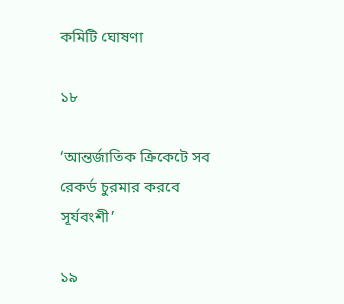কমিটি ঘোষণা

১৮

‘আন্তর্জাতিক ক্রিকেটে সব রেকর্ড চুরমার করবে সূর্যবংশী’

১৯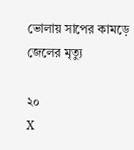ভোলায় সাপের কামড়ে জেলের মৃত্যু

২০
X